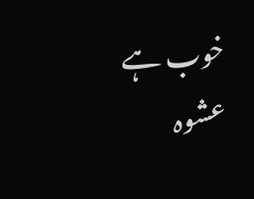خوب ہے عشوہ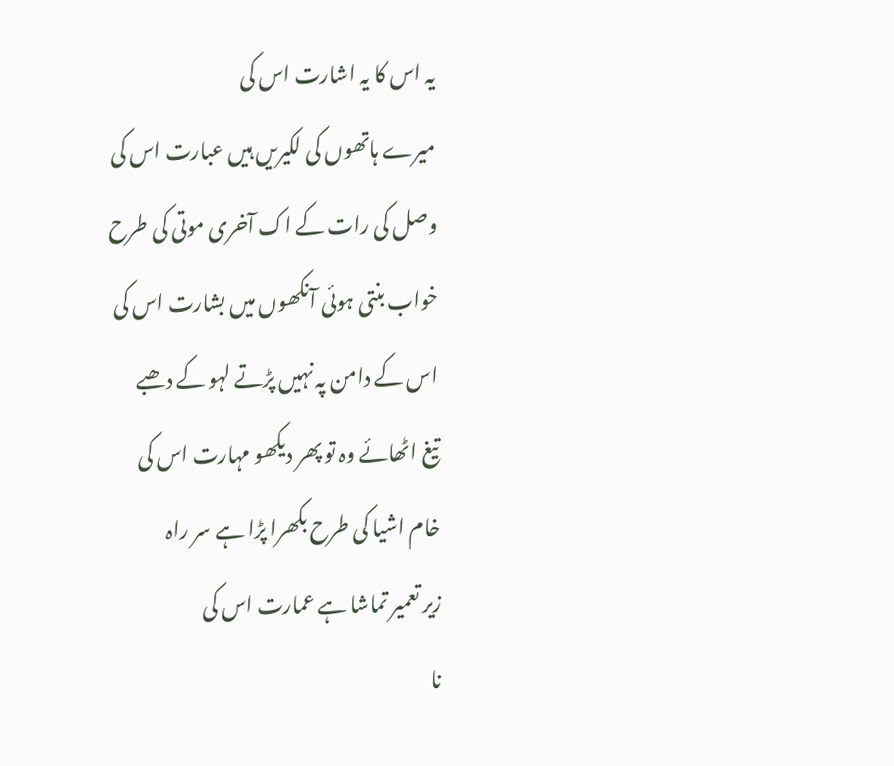یہ اس کا یہ اشارت اس کی
میرے ہاتھوں کی لکیریں ہیں عبارت اس کی
وصل کی رات کے اک آخری موتی کی طرح
خواب بنتی ہوئی آنکھوں میں بشارت اس کی
اس کے دامن پہ نہیں پڑتے لہو کے دھبے
تیغ اٹھائے وہ تو پھر دیکھو مہارت اس کی
خام اشیا کی طرح بکھرا پڑا ہے سر راہ
زیر تعمیر تماشا ہے عمارت اس کی
نا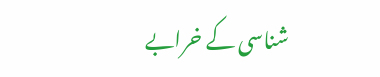شناسی کے خرابے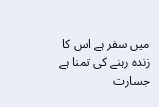میں سفر ہے اس کا
زندہ رہنے کی تمنا ہے جسارت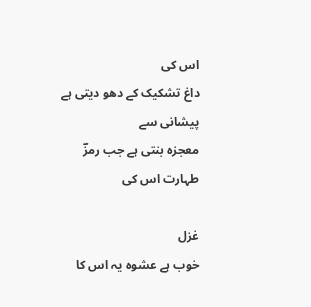اس کی
داغ تشکیک کے دھو دیتی ہے پیشانی سے
معجزہ بنتی ہے جب رمزؔ طہارت اس کی

غزل
خوب ہے عشوہ یہ اس کا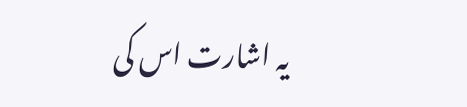یہ اشارت اس کی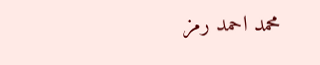محمد احمد رمز